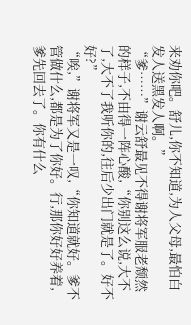来劝你吧。舒儿,你不知道,为人父母,最怕白发人送黑发人啊。”
“爹……”谢云舒最见不得谢将军服老颓然的样子,不由得一阵心酸,“你别这么说,大不了,大不了我听你的,往后少出门就是了。好不好?”
“唉,”谢将军又是一叹,“你知道就好。爹不管做什么,都是为了你好。行,那你好好养着,爹先回去了。你有什么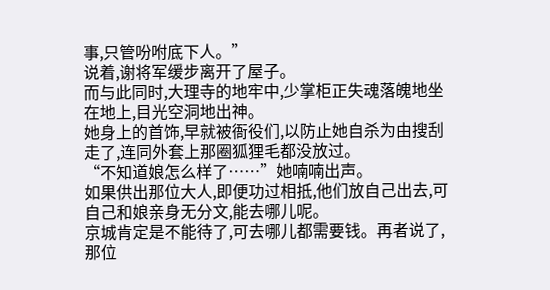事,只管吩咐底下人。”
说着,谢将军缓步离开了屋子。
而与此同时,大理寺的地牢中,少掌柜正失魂落魄地坐在地上,目光空洞地出神。
她身上的首饰,早就被衙役们,以防止她自杀为由搜刮走了,连同外套上那圈狐狸毛都没放过。
“不知道娘怎么样了……”她喃喃出声。
如果供出那位大人,即便功过相抵,他们放自己出去,可自己和娘亲身无分文,能去哪儿呢。
京城肯定是不能待了,可去哪儿都需要钱。再者说了,那位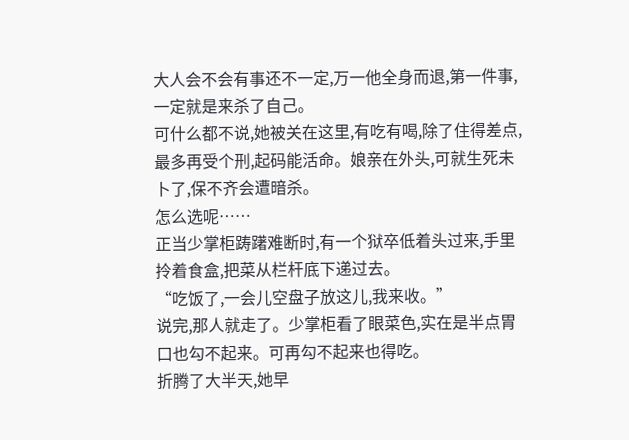大人会不会有事还不一定,万一他全身而退,第一件事,一定就是来杀了自己。
可什么都不说,她被关在这里,有吃有喝,除了住得差点,最多再受个刑,起码能活命。娘亲在外头,可就生死未卜了,保不齐会遭暗杀。
怎么选呢……
正当少掌柜踌躇难断时,有一个狱卒低着头过来,手里拎着食盒,把菜从栏杆底下递过去。
“吃饭了,一会儿空盘子放这儿,我来收。”
说完,那人就走了。少掌柜看了眼菜色,实在是半点胃口也勾不起来。可再勾不起来也得吃。
折腾了大半天,她早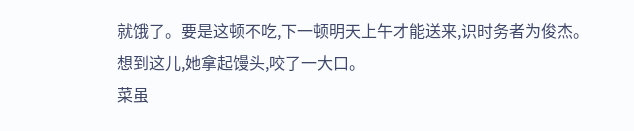就饿了。要是这顿不吃,下一顿明天上午才能送来,识时务者为俊杰。
想到这儿,她拿起馒头,咬了一大口。
菜虽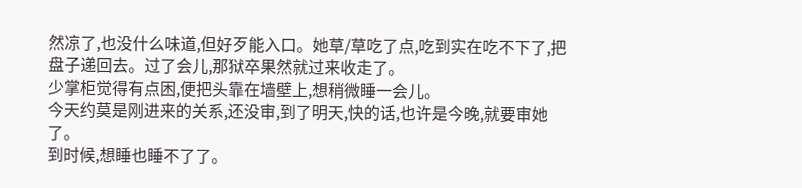然凉了,也没什么味道,但好歹能入口。她草/草吃了点,吃到实在吃不下了,把盘子递回去。过了会儿,那狱卒果然就过来收走了。
少掌柜觉得有点困,便把头靠在墙壁上,想稍微睡一会儿。
今天约莫是刚进来的关系,还没审,到了明天,快的话,也许是今晚,就要审她了。
到时候,想睡也睡不了了。